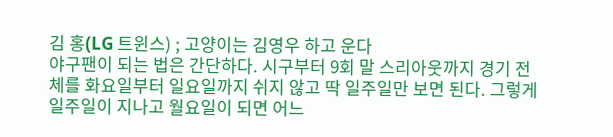김 홍(LG 트윈스) ; 고양이는 김영우 하고 운다
야구팬이 되는 법은 간단하다. 시구부터 9회 말 스리아웃까지 경기 전체를 화요일부터 일요일까지 쉬지 않고 딱 일주일만 보면 된다. 그렇게 일주일이 지나고 월요일이 되면 어느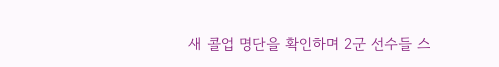새 콜업 명단을 확인하며 2군 선수들 스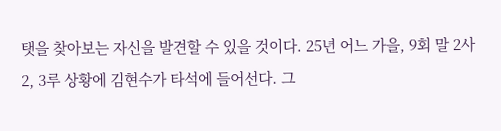탯을 찾아보는 자신을 발견할 수 있을 것이다. 25년 어느 가을, 9회 말 2사 2, 3루 상황에 김현수가 타석에 들어선다. 그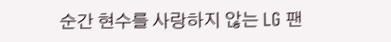순간 현수를 사랑하지 않는 LG 팬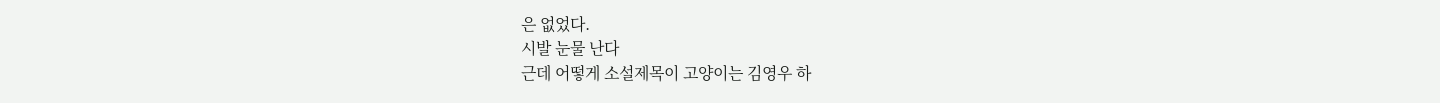은 없었다.
시발 눈물 난다
근데 어떻게 소설제목이 고양이는 김영우 하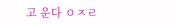고 운다 ㅇㅈㄹ